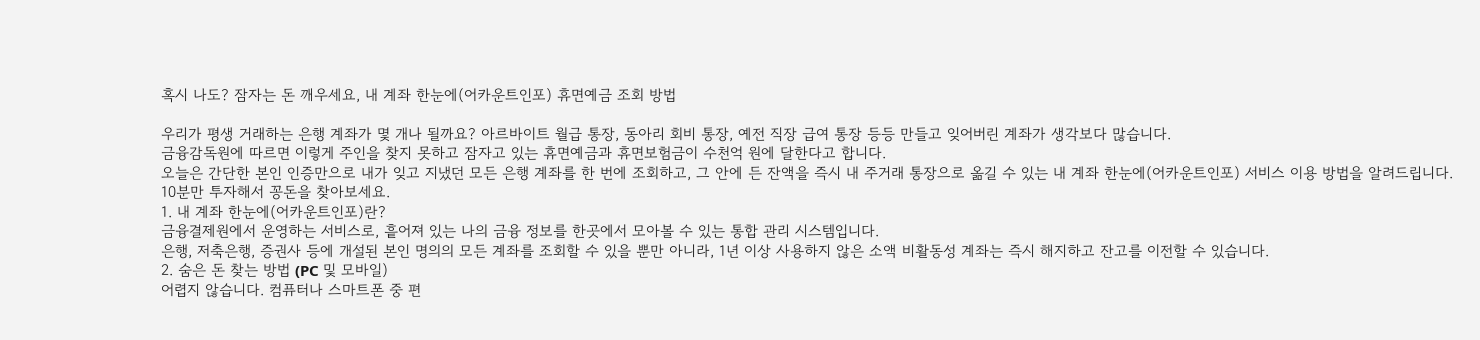혹시 나도? 잠자는 돈 깨우세요, 내 계좌 한눈에(어카운트인포) 휴면예금 조회 방법

우리가 평생 거래하는 은행 계좌가 몇 개나 될까요? 아르바이트 월급 통장, 동아리 회비 통장, 예전 직장 급여 통장 등등 만들고 잊어버린 계좌가 생각보다 많습니다.
금융감독원에 따르면 이렇게 주인을 찾지 못하고 잠자고 있는 휴면예금과 휴면보험금이 수천억 원에 달한다고 합니다.
오늘은 간단한 본인 인증만으로 내가 잊고 지냈던 모든 은행 계좌를 한 번에 조회하고, 그 안에 든 잔액을 즉시 내 주거래 통장으로 옮길 수 있는 내 계좌 한눈에(어카운트인포) 서비스 이용 방법을 알려드립니다.
10분만 투자해서 꽁돈을 찾아보세요.
1. 내 계좌 한눈에(어카운트인포)란?
금융결제원에서 운영하는 서비스로, 흩어져 있는 나의 금융 정보를 한곳에서 모아볼 수 있는 통합 관리 시스템입니다.
은행, 저축은행, 증권사 등에 개설된 본인 명의의 모든 계좌를 조회할 수 있을 뿐만 아니라, 1년 이상 사용하지 않은 소액 비활동성 계좌는 즉시 해지하고 잔고를 이전할 수 있습니다.
2. 숨은 돈 찾는 방법 (PC 및 모바일)
어렵지 않습니다. 컴퓨터나 스마트폰 중 편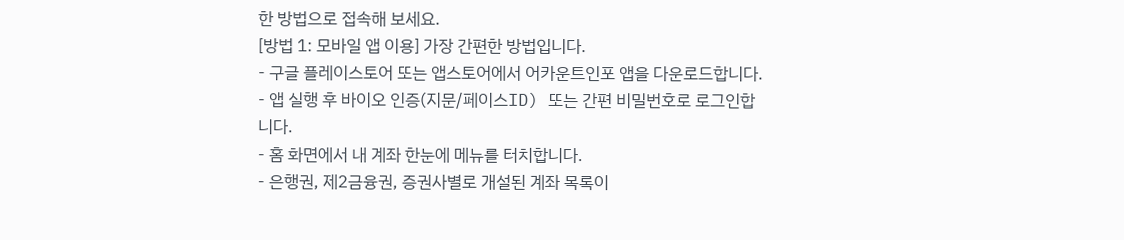한 방법으로 접속해 보세요.
[방법 1: 모바일 앱 이용] 가장 간편한 방법입니다.
- 구글 플레이스토어 또는 앱스토어에서 어카운트인포 앱을 다운로드합니다.
- 앱 실행 후 바이오 인증(지문/페이스ID) 또는 간편 비밀번호로 로그인합니다.
- 홈 화면에서 내 계좌 한눈에 메뉴를 터치합니다.
- 은행권, 제2금융권, 증권사별로 개설된 계좌 목록이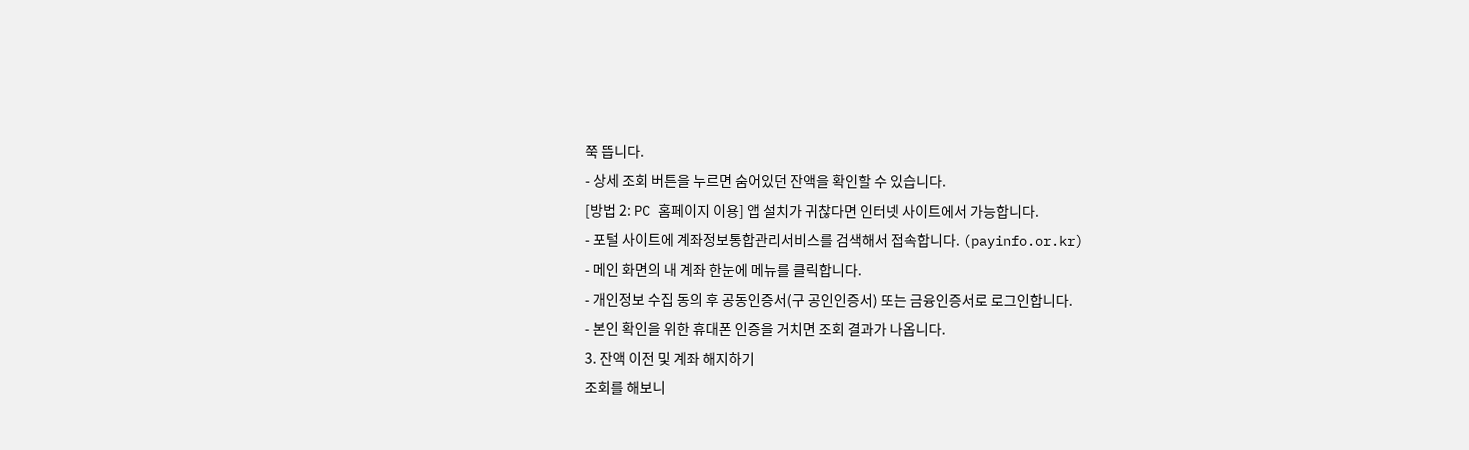쭉 뜹니다.
- 상세 조회 버튼을 누르면 숨어있던 잔액을 확인할 수 있습니다.
[방법 2: PC 홈페이지 이용] 앱 설치가 귀찮다면 인터넷 사이트에서 가능합니다.
- 포털 사이트에 계좌정보통합관리서비스를 검색해서 접속합니다. (payinfo.or.kr)
- 메인 화면의 내 계좌 한눈에 메뉴를 클릭합니다.
- 개인정보 수집 동의 후 공동인증서(구 공인인증서) 또는 금융인증서로 로그인합니다.
- 본인 확인을 위한 휴대폰 인증을 거치면 조회 결과가 나옵니다.
3. 잔액 이전 및 계좌 해지하기
조회를 해보니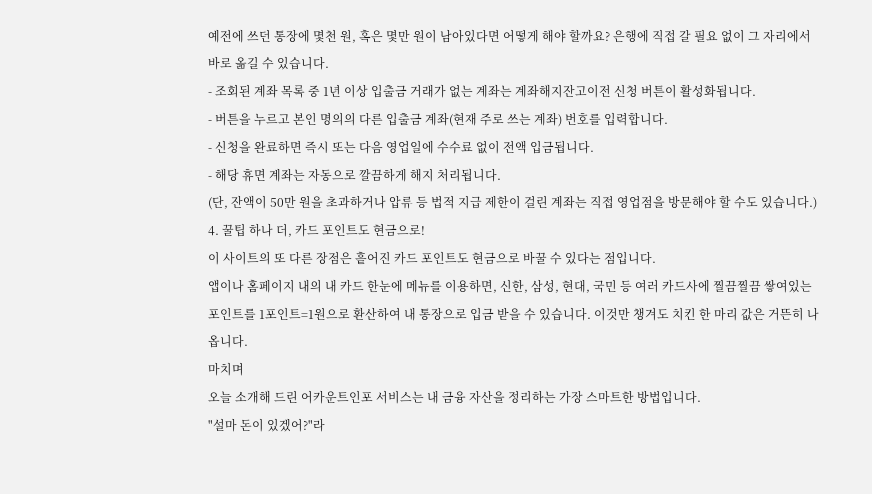예전에 쓰던 통장에 몇천 원, 혹은 몇만 원이 남아있다면 어떻게 해야 할까요? 은행에 직접 갈 필요 없이 그 자리에서 바로 옮길 수 있습니다.
- 조회된 계좌 목록 중 1년 이상 입출금 거래가 없는 계좌는 계좌해지잔고이전 신청 버튼이 활성화됩니다.
- 버튼을 누르고 본인 명의의 다른 입출금 계좌(현재 주로 쓰는 계좌) 번호를 입력합니다.
- 신청을 완료하면 즉시 또는 다음 영업일에 수수료 없이 전액 입금됩니다.
- 해당 휴면 계좌는 자동으로 깔끔하게 해지 처리됩니다.
(단, 잔액이 50만 원을 초과하거나 압류 등 법적 지급 제한이 걸린 계좌는 직접 영업점을 방문해야 할 수도 있습니다.)
4. 꿀팁 하나 더, 카드 포인트도 현금으로!
이 사이트의 또 다른 장점은 흩어진 카드 포인트도 현금으로 바꿀 수 있다는 점입니다.
앱이나 홈페이지 내의 내 카드 한눈에 메뉴를 이용하면, 신한, 삼성, 현대, 국민 등 여러 카드사에 찔끔찔끔 쌓여있는 포인트를 1포인트=1원으로 환산하여 내 통장으로 입금 받을 수 있습니다. 이것만 챙겨도 치킨 한 마리 값은 거뜬히 나옵니다.
마치며
오늘 소개해 드린 어카운트인포 서비스는 내 금융 자산을 정리하는 가장 스마트한 방법입니다.
"설마 돈이 있겠어?"라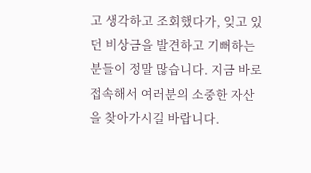고 생각하고 조회했다가, 잊고 있던 비상금을 발견하고 기뻐하는 분들이 정말 많습니다. 지금 바로 접속해서 여러분의 소중한 자산을 찾아가시길 바랍니다.